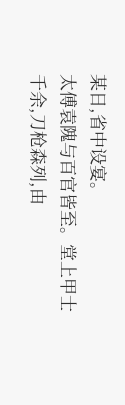某日,省中设宴。
太傅袁隗与百官皆至。堂上甲士千余,刀枪森列,由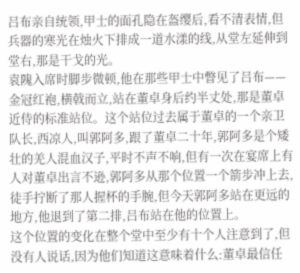吕布亲自统领,甲士的面孔隐在盔缨后,看不清表情,但兵器的寒光在烛火下排成一道水漾的线,从堂左延伸到堂右,那是干戈的光。
袁隗入席时脚步微顿,他在那些甲士中瞥见了吕布——金冠红袍,横戟而立,站在董卓身后约半丈处,那是董卓近侍的标准站位。这个站位过去属于董卓的一个亲卫队长,西凉人,叫郭阿多,跟了董卓二十年,郭阿多是个矮壮的羌人混血汉子,平时不声不响,但有一次在宴席上有人对董卓出言不逊,郭阿多从那个位置一个箭步冲上去,徒手拧断了那人握杯的手腕,但今天郭阿多站在更远的地方,他退到了第二排,吕布站在他的位置上。
这个位置的变化在整个堂中至少有十个人注意到了,但没有人说话,因为他们知道这意味着什么:董卓最信任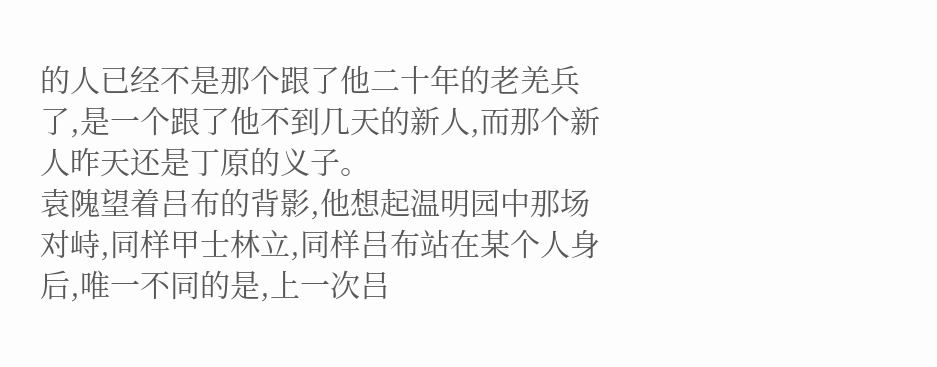的人已经不是那个跟了他二十年的老羌兵了,是一个跟了他不到几天的新人,而那个新人昨天还是丁原的义子。
袁隗望着吕布的背影,他想起温明园中那场对峙,同样甲士林立,同样吕布站在某个人身后,唯一不同的是,上一次吕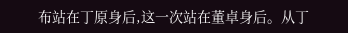布站在丁原身后,这一次站在董卓身后。从丁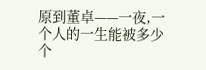原到董卓——一夜,一个人的一生能被多少个